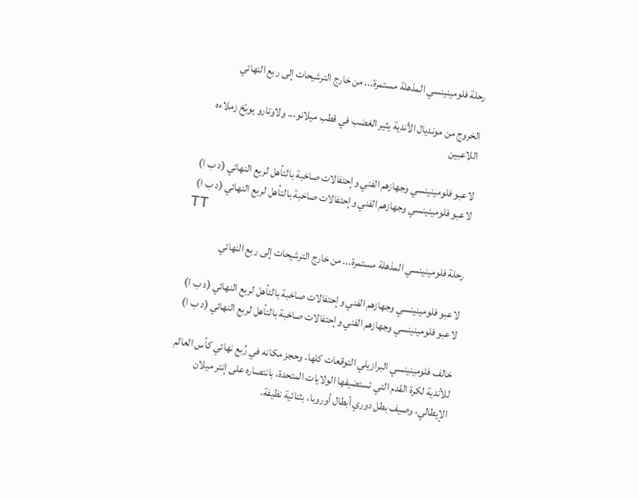رحلة فلومينينسي المذهلة مستمرة... من خارج الترشيحات إلى ربع النهائي

الخروج من مونديال الأندية يثير الغضب في قطب ميلانو... ولاوتارو يوبّخ زملاءه اللاعبين

لاعبو فلومينينسي وجهازهم الفني وإحتفالات صاخبة بالتأهل لربع النهائي (د ب ا)
لاعبو فلومينينسي وجهازهم الفني وإحتفالات صاخبة بالتأهل لربع النهائي (د ب ا)
TT

رحلة فلومينينسي المذهلة مستمرة... من خارج الترشيحات إلى ربع النهائي

لاعبو فلومينينسي وجهازهم الفني وإحتفالات صاخبة بالتأهل لربع النهائي (د ب ا)
لاعبو فلومينينسي وجهازهم الفني وإحتفالات صاخبة بالتأهل لربع النهائي (د ب ا)

خالف فلومينينسي البرازيلي التوقعات كلها، وحجز مكانه في رُبع نهائي كأس العالم للأندية لكرة القدم التي تستضيفها الولايات المتحدة، بانتصاره على إنتر ميلان الإيطالي، وصيف بطل دوري أبطال أوروبا، بثنائية نظيفة.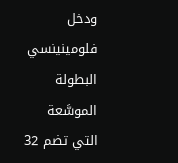ودخل فلومينينسي البطولة الموسَّعة التي تضم 32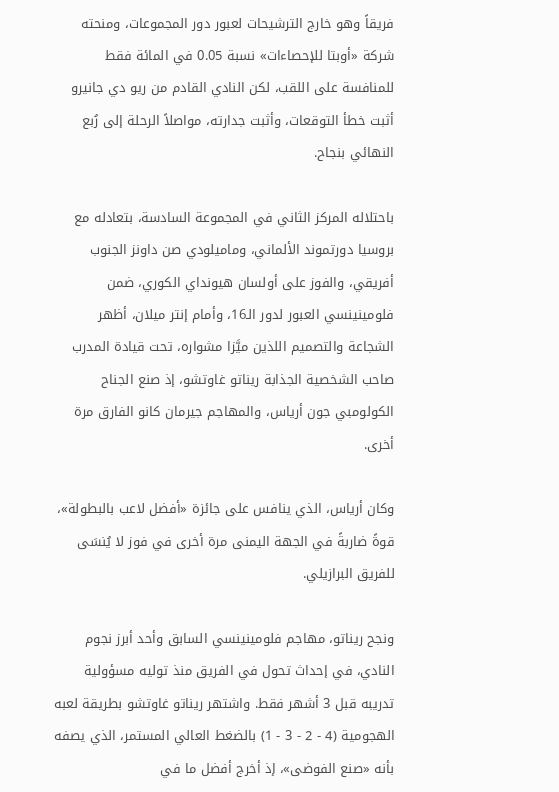فريقاً وهو خارج الترشيحات لعبور دور المجموعات، ومنحته شركة «أوبتا للإحصاءات» نسبة 0.05 في المائة فقط للمنافسة على اللقب، لكن النادي القادم من ريو دي جانيرو أثبت خطأ التوقعات، وأثبت جدارته، مواصلاً الرحلة إلى رُبع النهائي بنجاح.

باحتلاله المركز الثاني في المجموعة السادسة، بتعادله مع بروسيا دورتموند الألماني، وماميلودي صن داونز الجنوب أفريقي، والفوز على أولسان هيونداي الكوري، ضمن فلومينينسي العبور لدور الـ16، وأمام إنتر ميلان، أظهر الشجاعة والتصميم اللذين ميَّزا مشواره، تحت قيادة المدرب صاحب الشخصية الجذابة ريناتو غاوتشو، إذ صنع الجناح الكولومبي جون أرياس، والمهاجم جيرمان كانو الفارق مرة أخرى.

وكان أرياس، الذي ينافس على جائزة «أفضل لاعب بالبطولة»، قوةً ضاربةً في الجهة اليمنى مرة أخرى في فوز لا يُنسَى للفريق البرازيلي.

ونجح ريناتو، مهاجم فلومينينسي السابق وأحد أبرز نجوم النادي، في إحداث تحول في الفريق منذ توليه مسؤولية تدريبه قبل 3 أشهر فقط. واشتهر ريناتو غاوتشو بطريقة لعبه الهجومية (4 - 2 - 3 - 1) بالضغط العالي المستمر، الذي يصفه بأنه «صنع الفوضى»، إذ أخرج أفضل ما في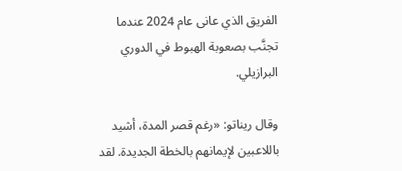الفريق الذي عانى عام 2024 عندما تجنَّب بصعوبة الهبوط في الدوري البرازيلي.

وقال ريناتو: «رغم قصر المدة، أشيد باللاعبين لإيمانهم بالخطة الجديدة. لقد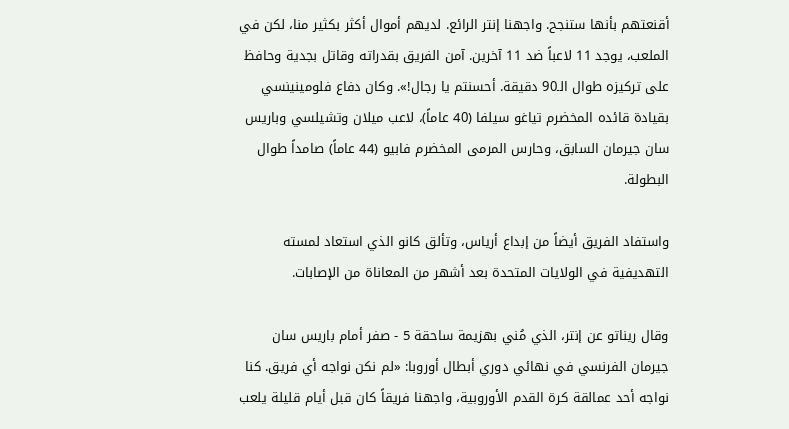أقنعتهم بأنها ستنجح. واجهنا إنتر الرائع. لديهم أموال أكثر بكثير منا، لكن في الملعب، يوجد 11 لاعباً ضد 11 آخرين. آمن الفريق بقدراته وقاتل بجدية وحافظ على تركيزه طوال الـ90 دقيقة. أحسنتم يا رجال!». وكان دفاع فلومينينسي بقيادة قائده المخضرم تياغو سيلفا (40 عاماً)، لاعب ميلان وتشيلسي وباريس سان جيرمان السابق، وحارس المرمى المخضرم فابيو (44 عاماً) صامداً طوال البطولة.

واستفاد الفريق أيضاً من إبداع أرياس، وتألق كانو الذي استعاد لمسته التهديفية في الولايات المتحدة بعد أشهر من المعاناة من الإصابات.

وقال ريناتو عن إنتر، الذي مُني بهزيمة ساحقة 5 - صفر أمام باريس سان جيرمان الفرنسي في نهائي دوري أبطال أوروبا: «لم نكن نواجه أي فريق. كنا نواجه أحد عمالقة كرة القدم الأوروبية، واجهنا فريقاً كان قبل أيام قليلة يلعب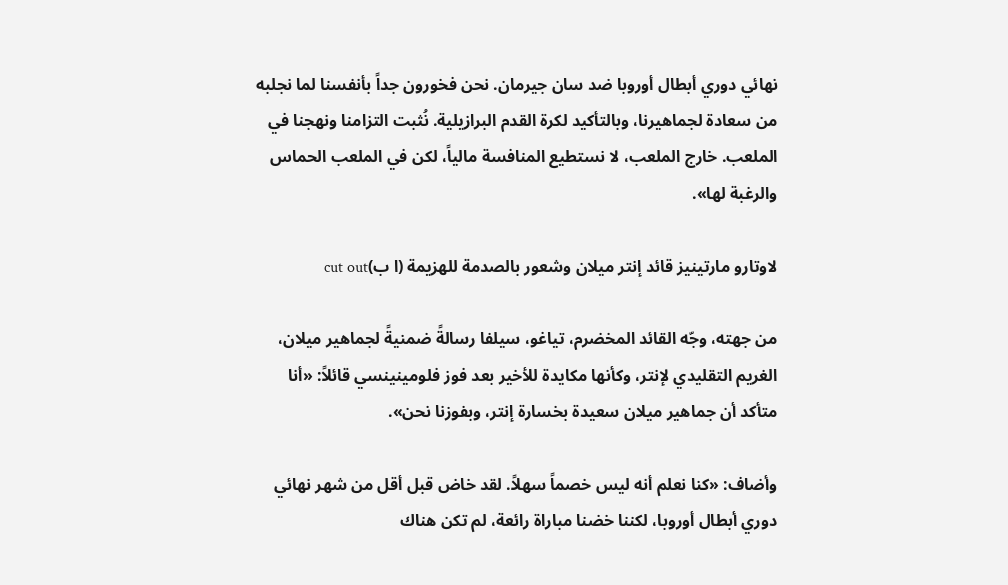نهائي دوري أبطال أوروبا ضد سان جيرمان. نحن فخورون جداً بأنفسنا لما نجلبه من سعادة لجماهيرنا، وبالتأكيد لكرة القدم البرازيلية. نُثبت التزامنا ونهجنا في الملعب. خارج الملعب، لا نستطيع المنافسة مالياً، لكن في الملعب الحماس والرغبة لها».

لاوتارو مارتينيز قائد إنتر ميلان وشعور بالصدمة للهزيمة (ا ب)cut out

من جهته، وجّه القائد المخضرم، تياغو، سيلفا رسالةً ضمنيةً لجماهير ميلان، الغريم التقليدي لإنتر، وكأنها مكايدة للأخير بعد فوز فلومينينسي قائلاً: «أنا متأكد أن جماهير ميلان سعيدة بخسارة إنتر، وبفوزنا نحن».

وأضاف: «كنا نعلم أنه ليس خصماً سهلاً. لقد خاض قبل أقل من شهر نهائي دوري أبطال أوروبا، لكننا خضنا مباراة رائعة، لم تكن هناك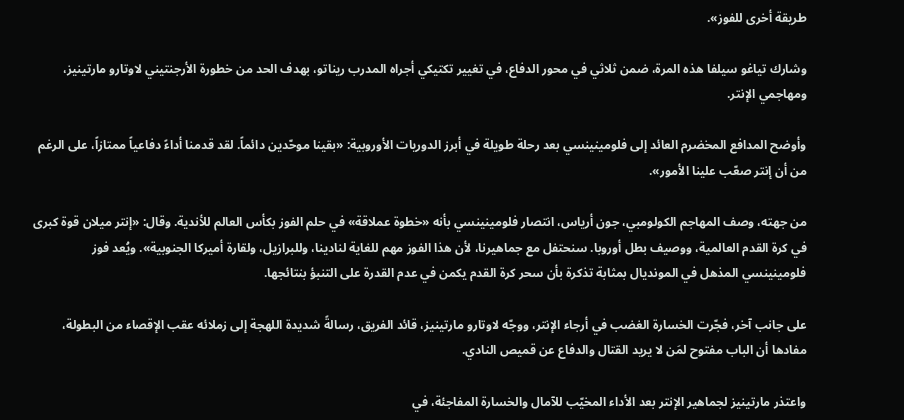طريقة أخرى للفوز».

وشارك تياغو سيلفا هذه المرة، ضمن ثلاثي في محور الدفاع، في تغيير تكتيكي أجراه المدرب ريناتو، بهدف الحد من خطورة الأرجنتيني لاوتارو مارتينيز، ومهاجمي الإنتر.

وأوضح المدافع المخضرم العائد إلى فلومينينسي بعد رحلة طويلة في أبرز الدوريات الأوروبية: «بقينا موحّدين دائماً. لقد قدمنا أداءً دفاعياً ممتازاً، على الرغم من أن إنتر صعّب علينا الأمور».

من جهته، وصف المهاجم الكولومبي، جون أرياس، انتصار فلومينينسي بأنه «خطوة عملاقة» في حلم الفوز بكأس العالم للأندية. وقال: «إنتر ميلان قوة كبرى في كرة القدم العالمية، ووصيف بطل أوروبا. سنحتفل مع جماهيرنا، لأن هذا الفوز مهم للغاية لنادينا، وللبرازيل، ولقارة أميركا الجنوبية». ويُعد فوز فلومينينسي المذهل في المونديال بمثابة تذكرة بأن سحر كرة القدم يكمن في عدم القدرة على التنبؤ بنتائجها.

على جانب آخر، فجّرت الخسارة الغضب في أرجاء الإنتر، ووجّه لاوتارو مارتينيز، قائد الفريق، رسالةً شديدة اللهجة إلى زملائه عقب الإقصاء من البطولة، مفادها أن الباب مفتوح لمَن لا يريد القتال والدفاع عن قميص النادي.

واعتذر مارتينيز لجماهير الإنتر بعد الأداء المخيّب للآمال والخسارة المفاجئة، في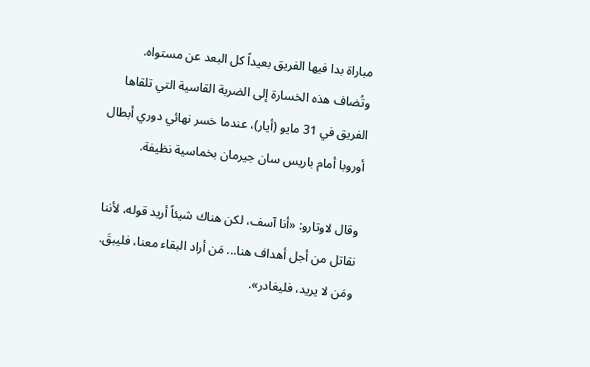مباراة بدا فيها الفريق بعيداً كل البعد عن مستواه. وتُضاف هذه الخسارة إلى الضربة القاسية التي تلقاها الفريق في 31 مايو (أيار)، عندما خسر نهائي دوري أبطال أوروبا أمام باريس سان جيرمان بخماسية نظيفة.

وقال لاوتارو: «أنا آسف، لكن هناك شيئاً أريد قوله، لأننا نقاتل من أجل أهداف هنا... مَن أراد البقاء معنا، فليبقَ. ومَن لا يريد، فليغادر».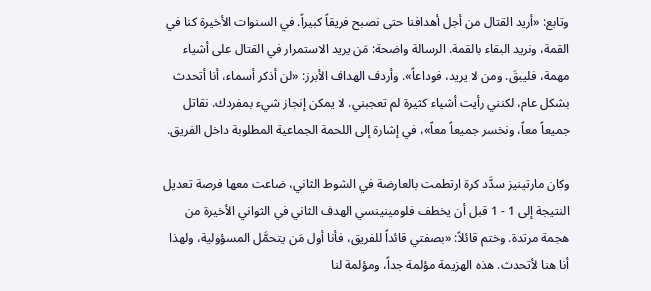وتابع: «أريد القتال من أجل أهدافنا حتى نصبح فريقاً كبيراً. في السنوات الأخيرة كنا في القمة، ونريد البقاء بالقمة. الرسالة واضحة: مَن يريد الاستمرار في القتال على أشياء مهمة، فليبقَ. ومن لا يريد، فوداعاً». وأردف الهداف الأبرز: «لن أذكر أسماء، أنا أتحدث بشكل عام، لكنني رأيت أشياء كثيرة لم تعجبني. لا يمكن إنجاز شيء بمفردك. نقاتل جميعاً معاً، ونخسر جميعاً معاً»، في إشارة إلى اللحمة الجماعية المطلوبة داخل الفريق.

وكان مارتينيز سدَّد كرة ارتطمت بالعارضة في الشوط الثاني، ضاعت معها فرصة تعديل النتيجة إلى 1 - 1 قبل أن يخطف فلومينينسي الهدف الثاني في الثواني الأخيرة من هجمة مرتدة. وختم قائلاً: «بصفتي قائداً للفريق، فأنا أول مَن يتحمَّل المسؤولية، ولهذا أنا هنا لأتحدث. هذه الهزيمة مؤلمة جداً، ومؤلمة لنا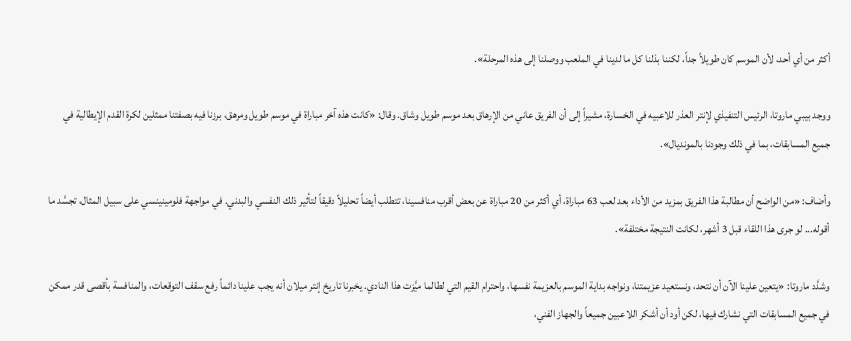أكثر من أي أحد، لأن الموسم كان طويلاً جداً، لكننا بذلنا كل ما لدينا في الملعب ووصلنا إلى هذه المرحلة».

ووجد بيبي ماروتا، الرئيس التنفيذي لإنتر العذر للاعبيه في الخسارة، مشيراً إلى أن الفريق عاني من الإرهاق بعد موسم طويل وشاق. وقال: «كانت هذه آخر مباراة في موسم طويل ومرهق، برزنا فيه بصفتنا ممثلين لكرة القدم الإيطالية في جميع المسابقات، بما في ذلك وجودنا بالمونديال».

وأضاف: «من الواضح أن مطالبة هذا الفريق بمزيد من الأداء بعد لعب 63 مباراة، أي أكثر من 20 مباراة عن بعض أقرب منافسينا، تتطلب أيضاً تحليلاً دقيقاً لتأثير ذلك النفسي والبدني. في مواجهة فلومينينسي على سبيل المثال، تجسَّد ما أقوله... لو جرى هذا اللقاء قبل 3 أشهر، لكانت النتيجة مختلفة».

وشدَّد ماروتا: «يتعين علينا الآن أن نتحد، ونستعيد عزيمتنا، ونواجه بداية الموسم بالعزيمة نفسها، واحترام القيم التي لطالما ميَّزت هذا النادي. يخبرنا تاريخ إنتر ميلان أنه يجب علينا دائماً رفع سقف التوقعات، والمنافسة بأقصى قدر ممكن في جميع المسابقات التي نشارك فيها، لكن أود أن أشكر اللاعبين جميعاً والجهاز الفني،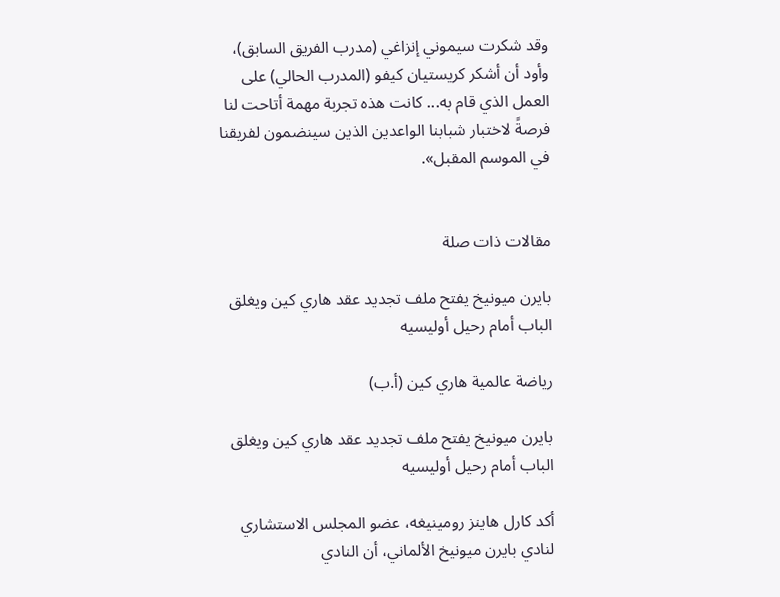وقد شكرت سيموني إنزاغي (مدرب الفريق السابق)، وأود أن أشكر كريستيان كيفو (المدرب الحالي) على العمل الذي قام به... كانت هذه تجربة مهمة أتاحت لنا فرصةً لاختبار شبابنا الواعدين الذين سينضمون لفريقنا في الموسم المقبل».


مقالات ذات صلة

بايرن ميونيخ يفتح ملف تجديد عقد هاري كين ويغلق الباب أمام رحيل أوليسيه

رياضة عالمية هاري كين (أ.ب)

بايرن ميونيخ يفتح ملف تجديد عقد هاري كين ويغلق الباب أمام رحيل أوليسيه

أكد كارل هاينز رومينيغه، عضو المجلس الاستشاري لنادي بايرن ميونيخ الألماني، أن النادي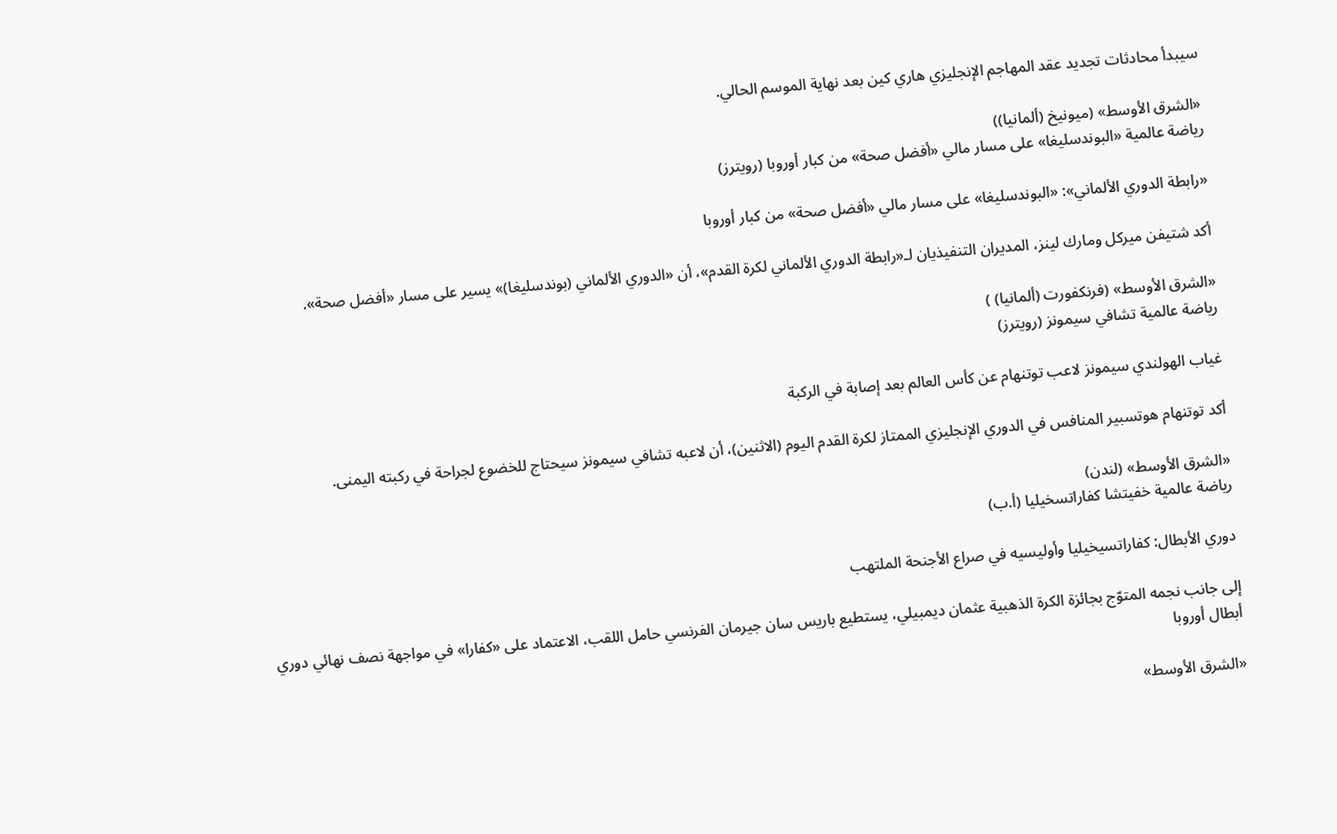سيبدأ محادثات تجديد عقد المهاجم الإنجليزي هاري كين بعد نهاية الموسم الحالي.

«الشرق الأوسط» (ميونيخ (ألمانيا))
رياضة عالمية «البوندسليغا» على مسار مالي «أفضل صحة» من كبار أوروبا (رويترز)

«رابطة الدوري الألماني»: «البوندسليغا» على مسار مالي «أفضل صحة» من كبار أوروبا

أكد شتيفن ميركل ومارك لينز، المديران التنفيذيان لـ«رابطة الدوري الألماني لكرة القدم»، أن «الدوري الألماني (بوندسليغا)» يسير على مسار «أفضل صحة».

«الشرق الأوسط» (فرنكفورت (ألمانيا) )
رياضة عالمية تشافي سيمونز (رويترز)

غياب الهولندي سيمونز لاعب توتنهام عن كأس العالم بعد إصابة في الركبة

أكد توتنهام هوتسبير المنافس في الدوري الإنجليزي الممتاز لكرة القدم اليوم (الاثنين)، أن لاعبه تشافي سيمونز سيحتاج للخضوع لجراحة في ركبته اليمنى.

«الشرق الأوسط» (لندن)
رياضة عالمية خفيتشا كفاراتسخيليا (أ.ب)

دوري الأبطال: كفاراتسيخيليا وأوليسيه في صراع الأجنحة الملتهب

إلى جانب نجمه المتوّج بجائزة الكرة الذهبية عثمان ديمبيلي، يستطيع باريس سان جيرمان الفرنسي حامل اللقب، الاعتماد على «كفارا» في مواجهة نصف نهائي دوري أبطال أوروبا

«الشرق الأوسط»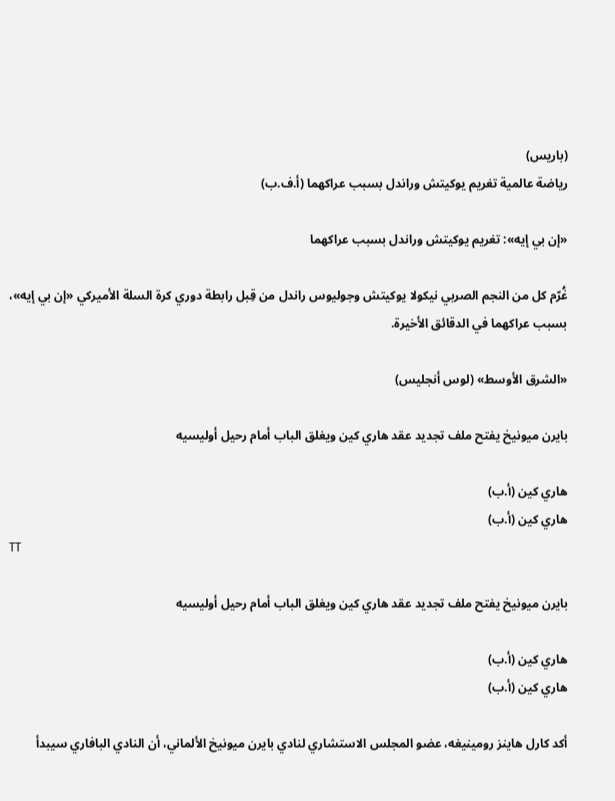(باريس)
رياضة عالمية تغريم يوكيتش وراندل بسبب عراكهما (أ.ف.ب)

«إن بي إيه»: تغريم يوكيتش وراندل بسبب عراكهما

غُرّم كل من النجم الصربي نيكولا يوكيتش وجوليوس راندل من قِبل رابطة دوري كرة السلة الأميركي «إن بي إيه»، بسبب عراكهما في الدقائق الأخيرة.

«الشرق الأوسط» (لوس أنجليس)

بايرن ميونيخ يفتح ملف تجديد عقد هاري كين ويغلق الباب أمام رحيل أوليسيه

هاري كين (أ.ب)
هاري كين (أ.ب)
TT

بايرن ميونيخ يفتح ملف تجديد عقد هاري كين ويغلق الباب أمام رحيل أوليسيه

هاري كين (أ.ب)
هاري كين (أ.ب)

أكد كارل هاينز رومينيغه، عضو المجلس الاستشاري لنادي بايرن ميونيخ الألماني، أن النادي البافاري سيبدأ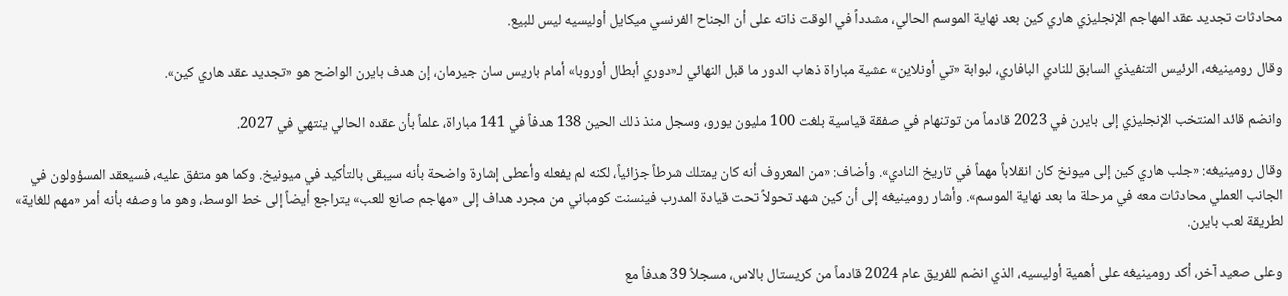محادثات تجديد عقد المهاجم الإنجليزي هاري كين بعد نهاية الموسم الحالي، مشدداً في الوقت ذاته على أن الجناح الفرنسي ميكايل أوليسيه ليس للبيع.

وقال رومينيغه، الرئيس التنفيذي السابق للنادي البافاري، لبوابة «تي أونلاين» عشية مباراة ذهاب الدور ما قبل النهائي لـ«دوري أبطال أوروبا» أمام باريس سان جيرمان، إن هدف بايرن الواضح هو «تجديد عقد هاري كين».

وانضم قائد المنتخب الإنجليزي إلى بايرن في 2023 قادماً من توتنهام في صفقة قياسية بلغت 100 مليون يورو، وسجل منذ ذلك الحين 138 هدفاً في 141 مباراة، علماً بأن عقده الحالي ينتهي في 2027.

وقال رومينيغه: «جلب هاري كين إلى ميونخ كان انقلاباً مهماً في تاريخ النادي». وأضاف: «من المعروف أنه كان يمتلك شرطاً جزائياً، لكنه لم يفعله وأعطى إشارة واضحة بأنه سيبقى بالتأكيد في ميونيخ. وكما هو متفق عليه، فسيعقد المسؤولون في الجانب العملي محادثات معه في مرحلة ما بعد نهاية الموسم». وأشار رومينيغه إلى أن كين شهد تحولاً تحت قيادة المدرب فينسنت كومباني من مجرد هداف إلى «مهاجم صانع للعب» يتراجع أيضاً إلى خط الوسط، وهو ما وصفه بأنه أمر «مهم للغاية» لطريقة لعب بايرن.

وعلى صعيد آخر، أكد رومينيغه على أهمية أوليسيه، الذي انضم للفريق عام 2024 قادماً من كريستال بالاس، مسجلاً 39 هدفاً مع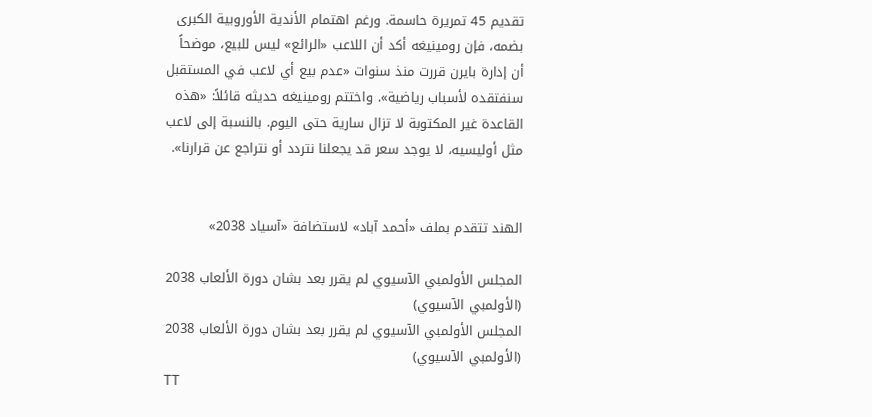تقديم 45 تمريرة حاسمة. ورغم اهتمام الأندية الأوروبية الكبرى بضمه، فإن رومينيغه أكد أن اللاعب «الرائع» ليس للبيع، موضحاً أن إدارة بايرن قررت منذ سنوات «عدم بيع أي لاعب في المستقبل سنفتقده لأسباب رياضية». واختتم رومينيغه حديثه قائلاً: «هذه القاعدة غير المكتوبة لا تزال سارية حتى اليوم. بالنسبة إلى لاعب مثل أوليسيه، لا يوجد سعر قد يجعلنا نتردد أو نتراجع عن قرارنا».


الهند تتقدم بملف «أحمد آباد» لاستضافة «آسياد 2038»

المجلس الأولمبي الآسيوي لم يقرر بعد بشان دورة الألعاب 2038 (الأولمبي الآسيوي)
المجلس الأولمبي الآسيوي لم يقرر بعد بشان دورة الألعاب 2038 (الأولمبي الآسيوي)
TT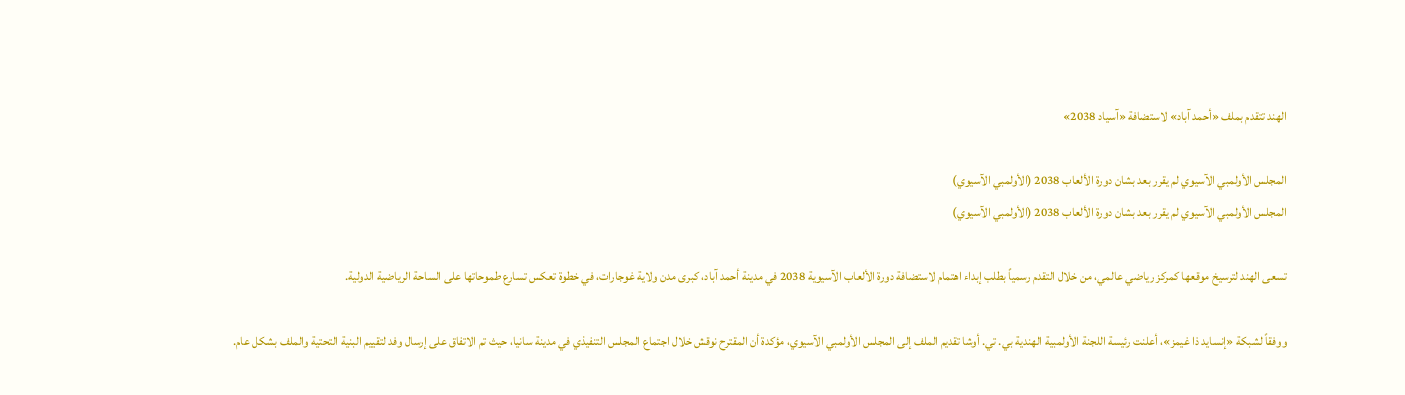الهند تتقدم بملف «أحمد آباد» لاستضافة «آسياد 2038»

المجلس الأولمبي الآسيوي لم يقرر بعد بشان دورة الألعاب 2038 (الأولمبي الآسيوي)
المجلس الأولمبي الآسيوي لم يقرر بعد بشان دورة الألعاب 2038 (الأولمبي الآسيوي)

تسعى الهند لترسيخ موقعها كمركز رياضي عالمي، من خلال التقدم رسمياً بطلب إبداء اهتمام لاستضافة دورة الألعاب الآسيوية 2038 في مدينة أحمد آباد، كبرى مدن ولاية غوجارات، في خطوة تعكس تسارع طموحاتها على الساحة الرياضية الدولية.

ووفقاً لشبكة «إنسايد ذا غيمز»، أعلنت رئيسة اللجنة الأولمبية الهندية بي. تي. أوشا تقديم الملف إلى المجلس الأولمبي الآسيوي، مؤكدة أن المقترح نوقش خلال اجتماع المجلس التنفيذي في مدينة سانيا، حيث تم الاتفاق على إرسال وفد لتقييم البنية التحتية والملف بشكل عام.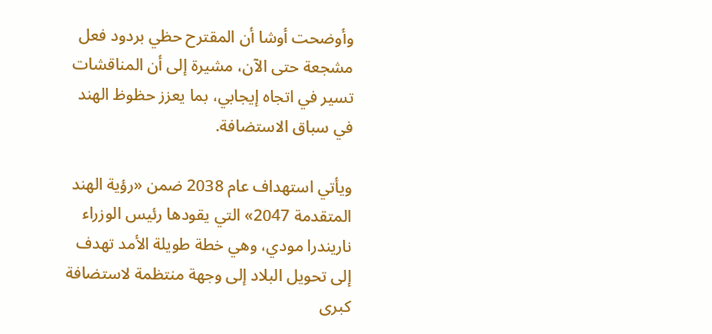وأوضحت أوشا أن المقترح حظي بردود فعل مشجعة حتى الآن، مشيرة إلى أن المناقشات تسير في اتجاه إيجابي، بما يعزز حظوظ الهند في سباق الاستضافة.

ويأتي استهداف عام 2038 ضمن «رؤية الهند المتقدمة 2047» التي يقودها رئيس الوزراء ناريندرا مودي، وهي خطة طويلة الأمد تهدف إلى تحويل البلاد إلى وجهة منتظمة لاستضافة كبرى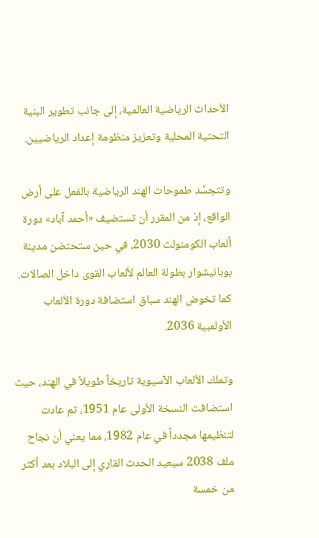الأحداث الرياضية العالمية، إلى جانب تطوير البنية التحتية المحلية وتعزيز منظومة إعداد الرياضيين.

وتتجسَّد طموحات الهند الرياضية بالفعل على أرض الواقع، إذ من المقرر أن تستضيف «أحمد آباد» دورة ألعاب الكومنولث 2030، في حين ستحتضن مدينة بوبانيشوار بطولة العالم لألعاب القوى داخل الصالات. كما تخوض الهند سباق استضافة دورة الألعاب الأولمبية 2036.

وتملك الألعاب الآسيوية تاريخاً طويلاً في الهند، حيث استضافت النسخة الأولى عام 1951، ثم عادت لتنظيمها مجدداً في عام 1982، مما يعني أن نجاح ملف 2038 سيعيد الحدث القاري إلى البلاد بعد أكثر من خمسة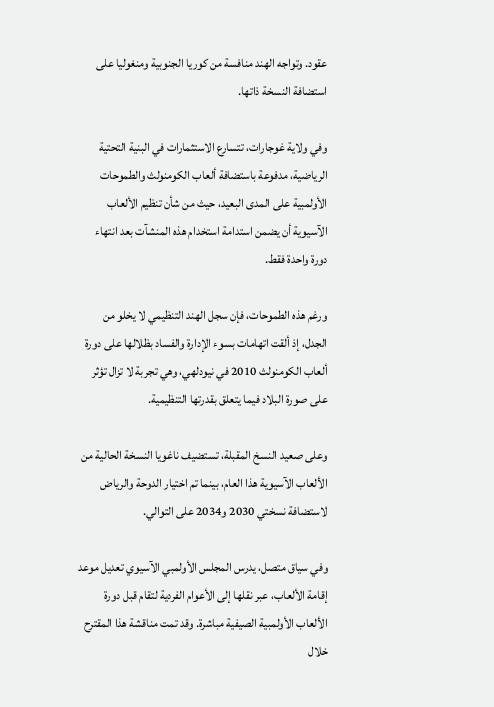عقود. وتواجه الهند منافسة من كوريا الجنوبية ومنغوليا على استضافة النسخة ذاتها.

وفي ولاية غوجارات، تتسارع الاستثمارات في البنية التحتية الرياضية، مدفوعة باستضافة ألعاب الكومنولث والطموحات الأولمبية على المدى البعيد، حيث من شأن تنظيم الألعاب الآسيوية أن يضمن استدامة استخدام هذه المنشآت بعد انتهاء دورة واحدة فقط.

ورغم هذه الطموحات، فإن سجل الهند التنظيمي لا يخلو من الجدل، إذ ألقت اتهامات بسوء الإدارة والفساد بظلالها على دورة ألعاب الكومنولث 2010 في نيودلهي، وهي تجربة لا تزال تؤثر على صورة البلاد فيما يتعلق بقدرتها التنظيمية.

وعلى صعيد النسخ المقبلة، تستضيف ناغويا النسخة الحالية من الألعاب الآسيوية هذا العام، بينما تم اختيار الدوحة والرياض لاستضافة نسختي 2030 و2034 على التوالي.

وفي سياق متصل، يدرس المجلس الأولمبي الآسيوي تعديل موعد إقامة الألعاب، عبر نقلها إلى الأعوام الفردية لتقام قبل دورة الألعاب الأولمبية الصيفية مباشرة. وقد تمت مناقشة هذا المقترح خلال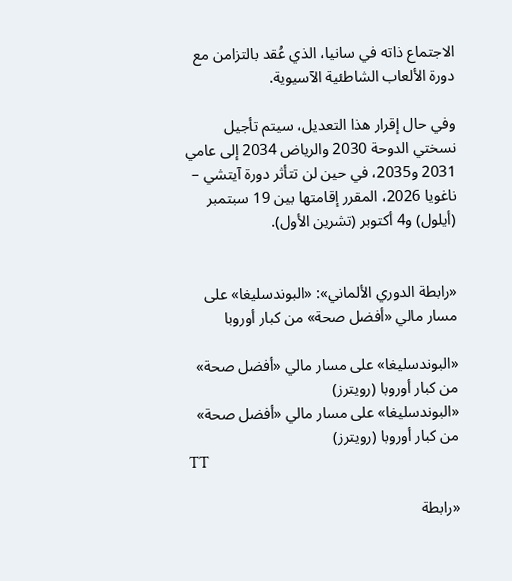الاجتماع ذاته في سانيا، الذي عُقد بالتزامن مع دورة الألعاب الشاطئية الآسيوية.

وفي حال إقرار هذا التعديل، سيتم تأجيل نسختي الدوحة 2030 والرياض 2034 إلى عامي 2031 و2035، في حين لن تتأثر دورة آيتشي – ناغويا 2026، المقرر إقامتها بين 19 سبتمبر (أيلول) و4 أكتوبر (تشرين الأول).


«رابطة الدوري الألماني»: «البوندسليغا» على مسار مالي «أفضل صحة» من كبار أوروبا

«البوندسليغا» على مسار مالي «أفضل صحة» من كبار أوروبا (رويترز)
«البوندسليغا» على مسار مالي «أفضل صحة» من كبار أوروبا (رويترز)
TT

«رابطة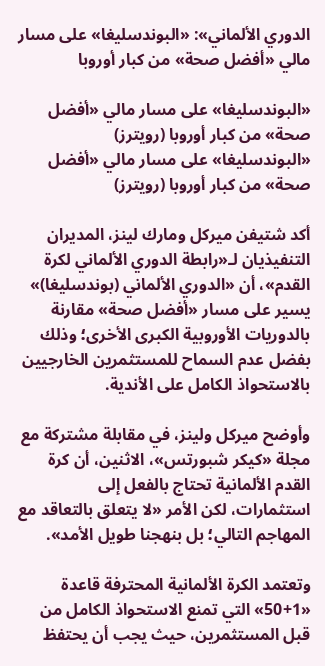الدوري الألماني»: «البوندسليغا» على مسار مالي «أفضل صحة» من كبار أوروبا

«البوندسليغا» على مسار مالي «أفضل صحة» من كبار أوروبا (رويترز)
«البوندسليغا» على مسار مالي «أفضل صحة» من كبار أوروبا (رويترز)

أكد شتيفن ميركل ومارك لينز، المديران التنفيذيان لـ«رابطة الدوري الألماني لكرة القدم»، أن «الدوري الألماني (بوندسليغا)» يسير على مسار «أفضل صحة» مقارنة بالدوريات الأوروبية الكبرى الأخرى؛ وذلك بفضل عدم السماح للمستثمرين الخارجيين بالاستحواذ الكامل على الأندية.

وأوضح ميركل ولينز، في مقابلة مشتركة مع مجلة «كيكر شبورتس»، الاثنين، أن كرة القدم الألمانية تحتاج بالفعل إلى استثمارات، لكن الأمر «لا يتعلق بالتعاقد مع المهاجم التالي؛ بل بنهجنا طويل الأمد».

وتعتمد الكرة الألمانية المحترفة قاعدة «1+50» التي تمنع الاستحواذ الكامل من قبل المستثمرين، حيث يجب أن يحتفظ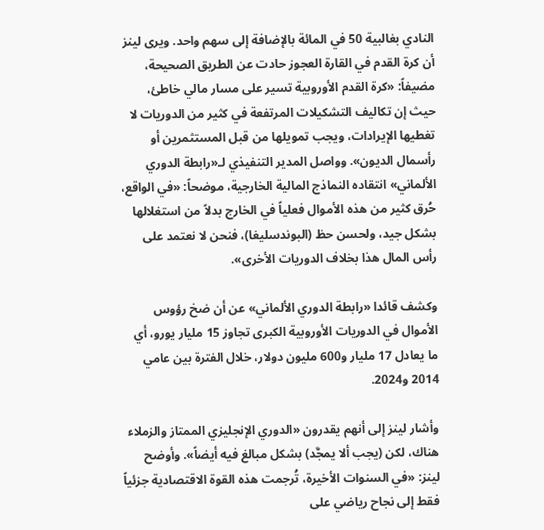النادي بغالبية 50 في المائة بالإضافة إلى سهم واحد. ويرى لينز أن كرة القدم في القارة العجوز حادت عن الطريق الصحيحة، مضيفاً: «كرة القدم الأوروبية تسير على مسار مالي خاطئ، حيث إن تكاليف التشكيلات المرتفعة في كثير من الدوريات لا تغطيها الإيرادات، ويجب تمويلها من قبل المستثمرين أو رأسمال الديون». وواصل المدير التنفيذي لـ«رابطة الدوري الألماني» انتقاده النماذج المالية الخارجية، موضحاً: «في الواقع، حُرق كثير من هذه الأموال فعلياً في الخارج بدلاً من استغلالها بشكل جيد، ولحسن حظ (البوندسليغا)، فنحن لا نعتمد على رأس المال هذا بخلاف الدوريات الأخرى».

وكشف قائدا «رابطة الدوري الألماني» عن أن ضخ رؤوس الأموال في الدوريات الأوروبية الكبرى تجاوز 15 مليار يورو، أي ما يعادل 17 مليار و600 مليون دولار، خلال الفترة بين عامي 2014 و2024.

وأشار لينز إلى أنهم يقدرون «الدوري الإنجليزي الممتاز والزملاء هناك، لكن (يجب ألا يمجَّد) بشكل مبالغ فيه أيضاً». وأوضح لينز: «في السنوات الأخيرة، تُرجمت هذه القوة الاقتصادية جزئياً فقط إلى نجاح رياضي على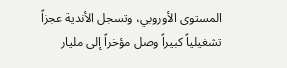المستوى الأوروبي، وتسجل الأندية عجزاً تشغيلياً كبيراً وصل مؤخراً إلى مليار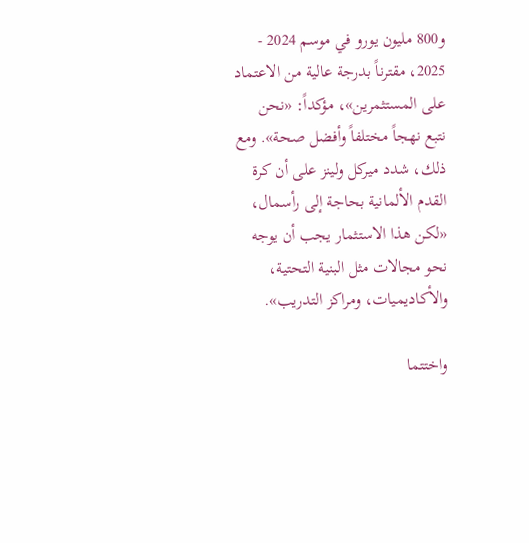و800 مليون يورو في موسم 2024 - 2025، مقترناً بدرجة عالية من الاعتماد على المستثمرين»، مؤكداً: «نحن نتبع نهجاً مختلفاً وأفضل صحة». ومع ذلك، شدد ميركل ولينز على أن كرة القدم الألمانية بحاجة إلى رأسمال، «لكن هذا الاستثمار يجب أن يوجه نحو مجالات مثل البنية التحتية، والأكاديميات، ومراكز التدريب».

واختتما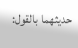حديثهما بالقول: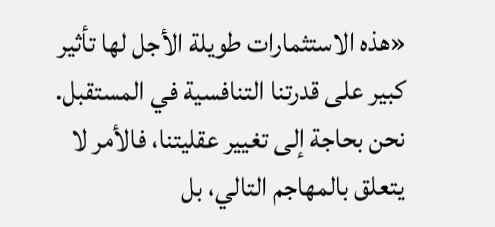«هذه الاستثمارات طويلة الأجل لها تأثير كبير على قدرتنا التنافسية في المستقبل. نحن بحاجة إلى تغيير عقليتنا، فالأمر لا يتعلق بالمهاجم التالي، بل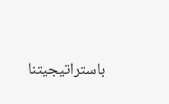باستراتيجيتنا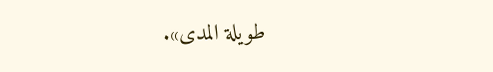طويلة المدى».